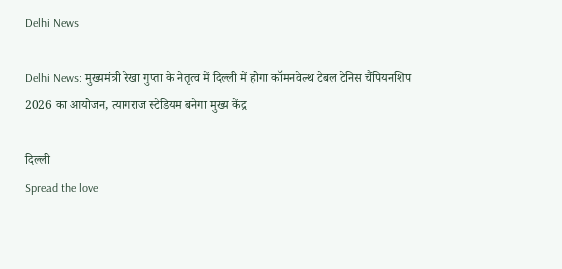Delhi News

Delhi News: मुख्यमंत्री रेखा गुप्ता के नेतृत्व में दिल्ली में होगा कॉमनवेल्थ टेबल टेनिस चैंपियनशिप 2026 का आयोजन, त्यागराज स्टेडियम बनेगा मुख्य केंद्र

दिल्ली
Spread the love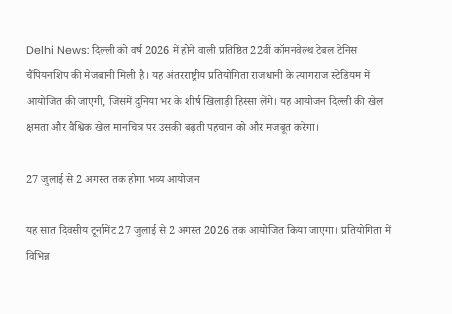Delhi News: दिल्ली को वर्ष 2026 में होने वाली प्रतिष्ठित 22वीं कॉमनवेल्थ टेबल टेनिस चैंपियनशिप की मेजबानी मिली है। यह अंतरराष्ट्रीय प्रतियोगिता राजधानी के त्यागराज स्टेडियम में आयोजित की जाएगी, जिसमें दुनिया भर के शीर्ष खिलाड़ी हिस्सा लेंगे। यह आयोजन दिल्ली की खेल क्षमता और वैश्विक खेल मानचित्र पर उसकी बढ़ती पहचान को और मजबूत करेगा।

27 जुलाई से 2 अगस्त तक होगा भव्य आयोजन

यह सात दिवसीय टूर्नामेंट 27 जुलाई से 2 अगस्त 2026 तक आयोजित किया जाएगा। प्रतियोगिता में विभिन्न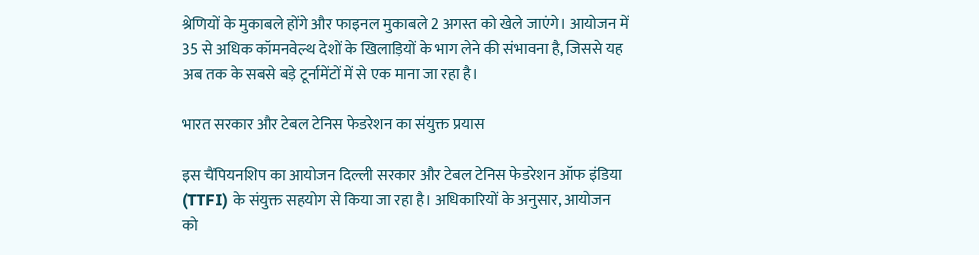श्रेणियों के मुकाबले होंगे और फाइनल मुकाबले 2 अगस्त को खेले जाएंगे। आयोजन में 35 से अधिक कॉमनवेल्थ देशों के खिलाड़ियों के भाग लेने की संभावना है, जिससे यह अब तक के सबसे बड़े टूर्नामेंटों में से एक माना जा रहा है।

भारत सरकार और टेबल टेनिस फेडरेशन का संयुक्त प्रयास

इस चैंपियनशिप का आयोजन दिल्ली सरकार और टेबल टेनिस फेडरेशन ऑफ इंडिया (TTFI) के संयुक्त सहयोग से किया जा रहा है। अधिकारियों के अनुसार, आयोजन को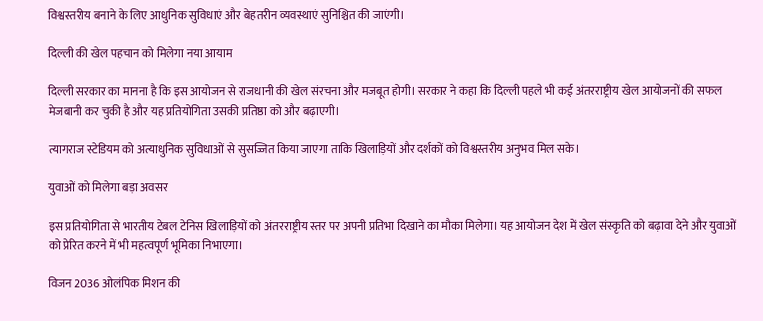विश्वस्तरीय बनाने के लिए आधुनिक सुविधाएं और बेहतरीन व्यवस्थाएं सुनिश्चित की जाएंगी।

दिल्ली की खेल पहचान को मिलेगा नया आयाम

दिल्ली सरकार का मानना है कि इस आयोजन से राजधानी की खेल संरचना और मजबूत होगी। सरकार ने कहा कि दिल्ली पहले भी कई अंतरराष्ट्रीय खेल आयोजनों की सफल मेजबानी कर चुकी है और यह प्रतियोगिता उसकी प्रतिष्ठा को और बढ़ाएगी।

त्यागराज स्टेडियम को अत्याधुनिक सुविधाओं से सुसज्जित किया जाएगा ताकि खिलाड़ियों और दर्शकों को विश्वस्तरीय अनुभव मिल सके।

युवाओं को मिलेगा बड़ा अवसर

इस प्रतियोगिता से भारतीय टेबल टेनिस खिलाड़ियों को अंतरराष्ट्रीय स्तर पर अपनी प्रतिभा दिखाने का मौका मिलेगा। यह आयोजन देश में खेल संस्कृति को बढ़ावा देने और युवाओं को प्रेरित करने में भी महत्वपूर्ण भूमिका निभाएगा।

विजन 2036 ओलंपिक मिशन की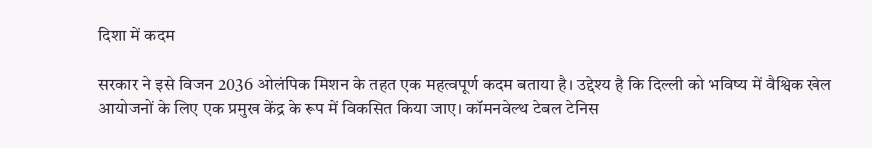दिशा में कदम

सरकार ने इसे विजन 2036 ओलंपिक मिशन के तहत एक महत्वपूर्ण कदम बताया है। उद्देश्य है कि दिल्ली को भविष्य में वैश्विक खेल आयोजनों के लिए एक प्रमुख केंद्र के रूप में विकसित किया जाए। कॉमनवेल्थ टेबल टेनिस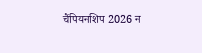चैंपियनशिप 2026 न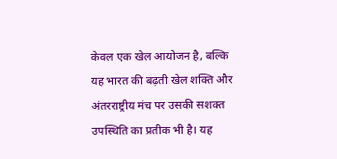केवल एक खेल आयोजन है, बल्कि यह भारत की बढ़ती खेल शक्ति और अंतरराष्ट्रीय मंच पर उसकी सशक्त उपस्थिति का प्रतीक भी है। यह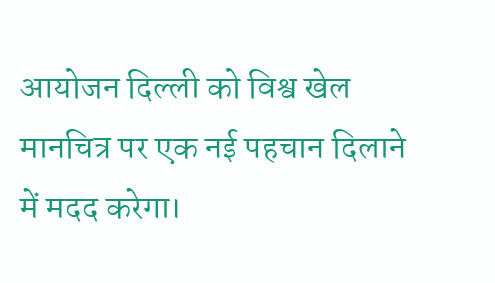आयोजन दिल्ली को विश्व खेल मानचित्र पर एक नई पहचान दिलाने में मदद करेगा।